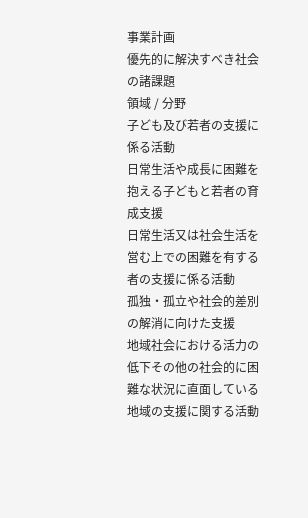事業計画
優先的に解決すべき社会の諸課題
領域 / 分野
子ども及び若者の支援に係る活動
日常生活や成長に困難を抱える子どもと若者の育成支援
日常生活又は社会生活を営む上での困難を有する者の支援に係る活動
孤独・孤立や社会的差別の解消に向けた支援
地域社会における活力の低下その他の社会的に困難な状況に直面している地域の支援に関する活動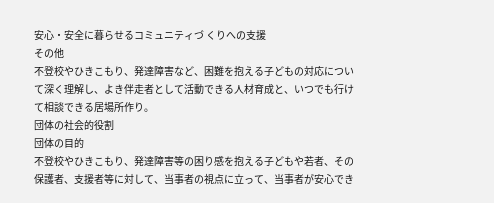安心・安全に暮らせるコミュニティづ くりへの支援
その他
不登校やひきこもり、発達障害など、困難を抱える子どもの対応について深く理解し、よき伴走者として活動できる人材育成と、いつでも行けて相談できる居場所作り。
団体の社会的役割
団体の目的
不登校やひきこもり、発達障害等の困り感を抱える子どもや若者、その保護者、支援者等に対して、当事者の視点に立って、当事者が安心でき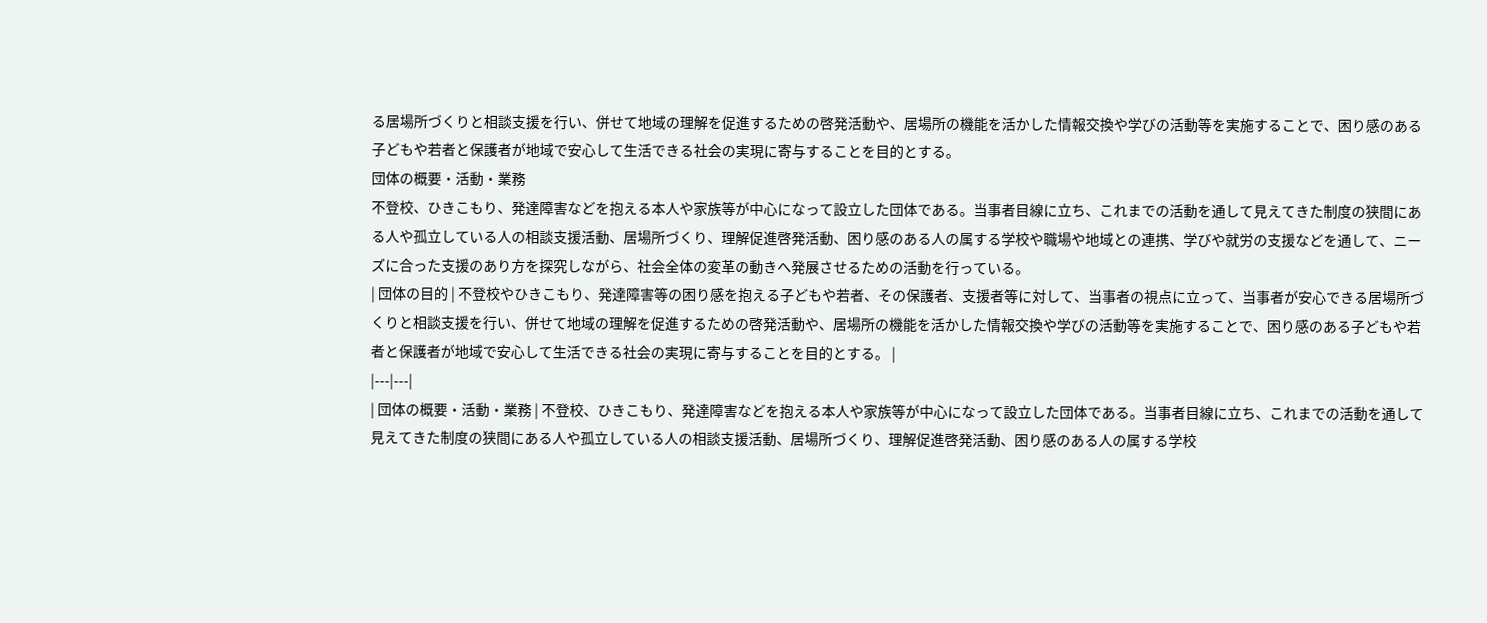る居場所づくりと相談支援を行い、併せて地域の理解を促進するための啓発活動や、居場所の機能を活かした情報交換や学びの活動等を実施することで、困り感のある子どもや若者と保護者が地域で安心して生活できる社会の実現に寄与することを目的とする。
団体の概要・活動・業務
不登校、ひきこもり、発達障害などを抱える本人や家族等が中心になって設立した団体である。当事者目線に立ち、これまでの活動を通して見えてきた制度の狭間にある人や孤立している人の相談支援活動、居場所づくり、理解促進啓発活動、困り感のある人の属する学校や職場や地域との連携、学びや就労の支援などを通して、ニーズに合った支援のあり方を探究しながら、社会全体の変革の動きへ発展させるための活動を行っている。
| 団体の目的 | 不登校やひきこもり、発達障害等の困り感を抱える子どもや若者、その保護者、支援者等に対して、当事者の視点に立って、当事者が安心できる居場所づくりと相談支援を行い、併せて地域の理解を促進するための啓発活動や、居場所の機能を活かした情報交換や学びの活動等を実施することで、困り感のある子どもや若者と保護者が地域で安心して生活できる社会の実現に寄与することを目的とする。 |
|---|---|
| 団体の概要・活動・業務 | 不登校、ひきこもり、発達障害などを抱える本人や家族等が中心になって設立した団体である。当事者目線に立ち、これまでの活動を通して見えてきた制度の狭間にある人や孤立している人の相談支援活動、居場所づくり、理解促進啓発活動、困り感のある人の属する学校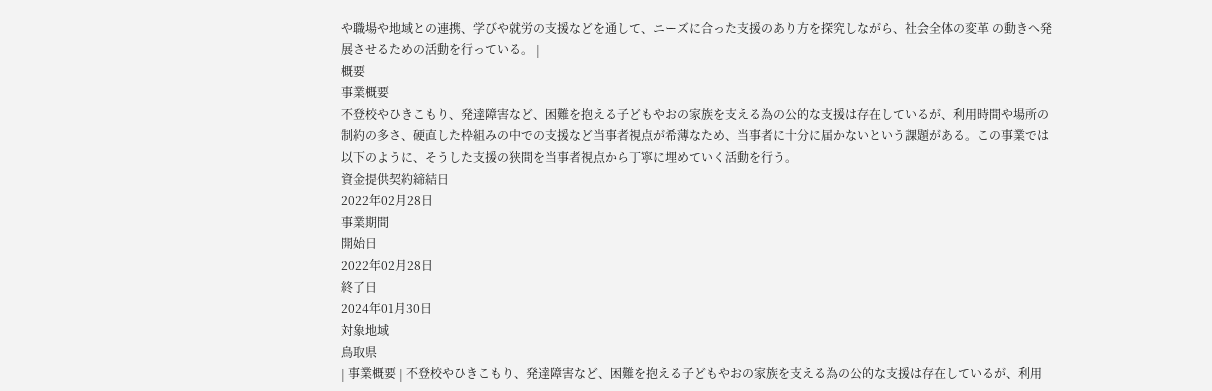や職場や地域との連携、学びや就労の支援などを通して、ニーズに合った支援のあり方を探究しながら、社会全体の変革 の動きへ発展させるための活動を行っている。 |
概要
事業概要
不登校やひきこもり、発達障害など、困難を抱える子どもやおの家族を支える為の公的な支援は存在しているが、利用時間や場所の制約の多さ、硬直した枠組みの中での支援など当事者視点が希薄なため、当事者に十分に届かないという課題がある。この事業では以下のように、そうした支援の狭間を当事者視点から丁寧に埋めていく活動を行う。
資金提供契約締結日
2022年02月28日
事業期間
開始日
2022年02月28日
終了日
2024年01月30日
対象地域
鳥取県
| 事業概要 | 不登校やひきこもり、発達障害など、困難を抱える子どもやおの家族を支える為の公的な支援は存在しているが、利用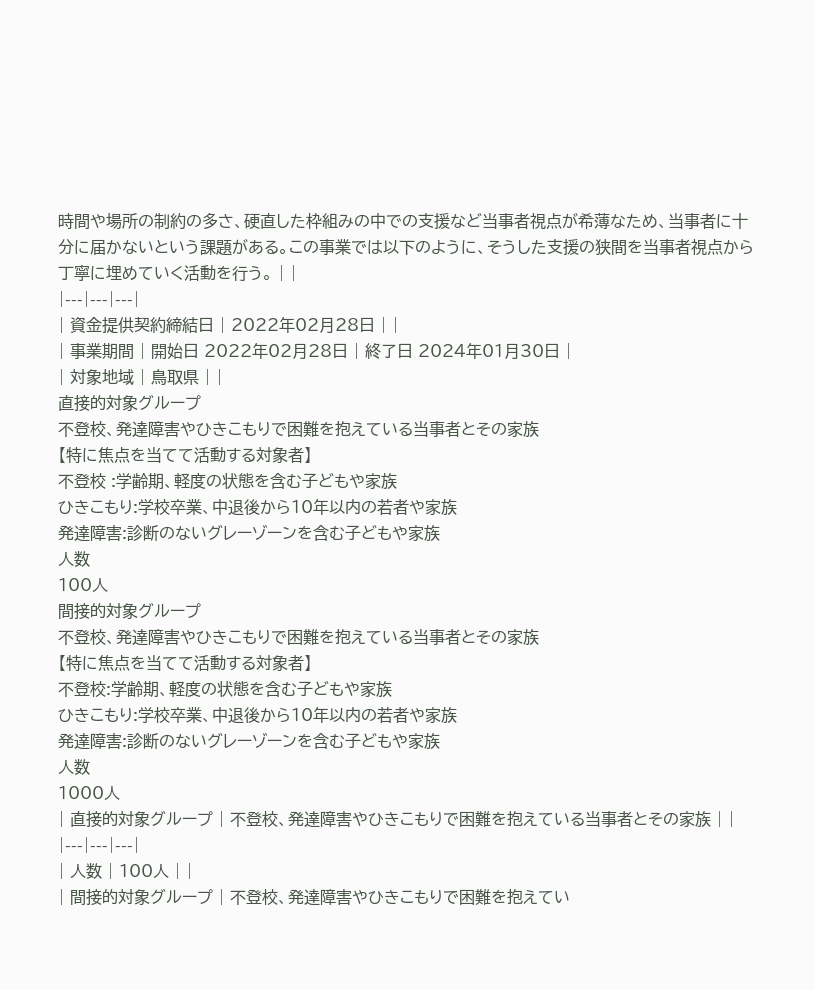時間や場所の制約の多さ、硬直した枠組みの中での支援など当事者視点が希薄なため、当事者に十分に届かないという課題がある。この事業では以下のように、そうした支援の狭間を当事者視点から丁寧に埋めていく活動を行う。 | |
|---|---|---|
| 資金提供契約締結日 | 2022年02月28日 | |
| 事業期間 | 開始日 2022年02月28日 | 終了日 2024年01月30日 |
| 対象地域 | 鳥取県 | |
直接的対象グループ
不登校、発達障害やひきこもりで困難を抱えている当事者とその家族
【特に焦点を当てて活動する対象者】
不登校 :学齢期、軽度の状態を含む子どもや家族
ひきこもり:学校卒業、中退後から10年以内の若者や家族
発達障害:診断のないグレーゾーンを含む子どもや家族
人数
100人
間接的対象グループ
不登校、発達障害やひきこもりで困難を抱えている当事者とその家族
【特に焦点を当てて活動する対象者】
不登校:学齢期、軽度の状態を含む子どもや家族
ひきこもり:学校卒業、中退後から10年以内の若者や家族
発達障害:診断のないグレーゾーンを含む子どもや家族
人数
1000人
| 直接的対象グループ | 不登校、発達障害やひきこもりで困難を抱えている当事者とその家族 | |
|---|---|---|
| 人数 | 100人 | |
| 間接的対象グループ | 不登校、発達障害やひきこもりで困難を抱えてい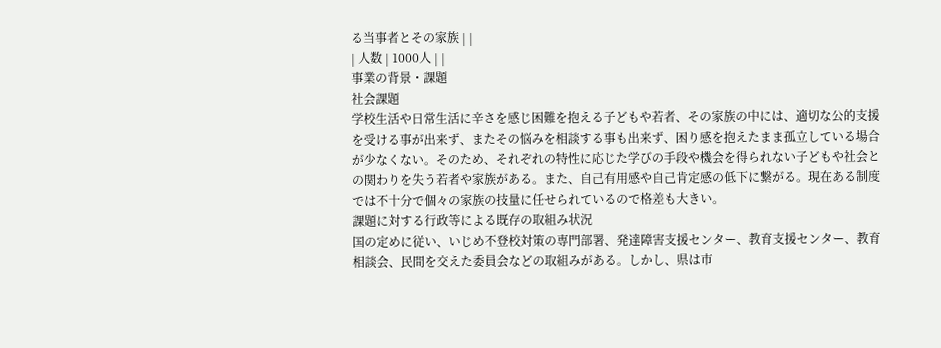る当事者とその家族 | |
| 人数 | 1000人 | |
事業の背景・課題
社会課題
学校生活や日常生活に辛さを感じ困難を抱える子どもや若者、その家族の中には、適切な公的支援を受ける事が出来ず、またその悩みを相談する事も出来ず、困り感を抱えたまま孤立している場合が少なくない。そのため、それぞれの特性に応じた学びの手段や機会を得られない子どもや社会との関わりを失う若者や家族がある。また、自己有用感や自己肯定感の低下に繋がる。現在ある制度では不十分で個々の家族の技量に任せられているので格差も大きい。
課題に対する行政等による既存の取組み状況
国の定めに従い、いじめ不登校対策の専門部署、発達障害支援センター、教育支援センター、教育相談会、民間を交えた委員会などの取組みがある。しかし、県は市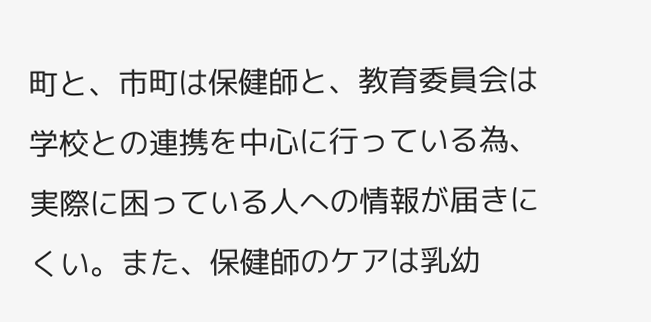町と、市町は保健師と、教育委員会は学校との連携を中心に行っている為、実際に困っている人への情報が届きにくい。また、保健師のケアは乳幼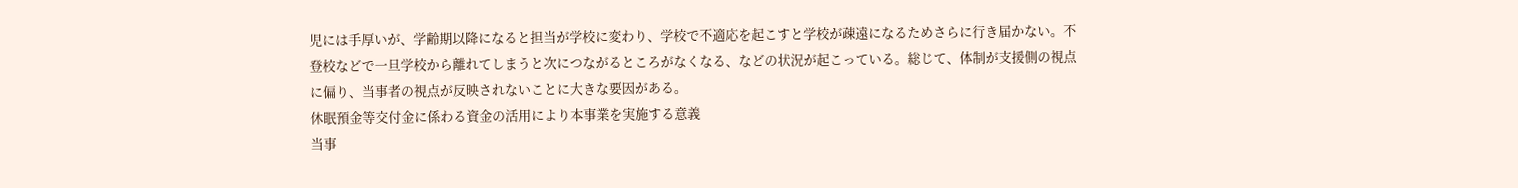児には手厚いが、学齢期以降になると担当が学校に変わり、学校で不適応を起こすと学校が疎遠になるためさらに行き届かない。不登校などで一旦学校から離れてしまうと次につながるところがなくなる、などの状況が起こっている。総じて、体制が支援側の視点に偏り、当事者の視点が反映されないことに大きな要因がある。
休眠預金等交付金に係わる資金の活用により本事業を実施する意義
当事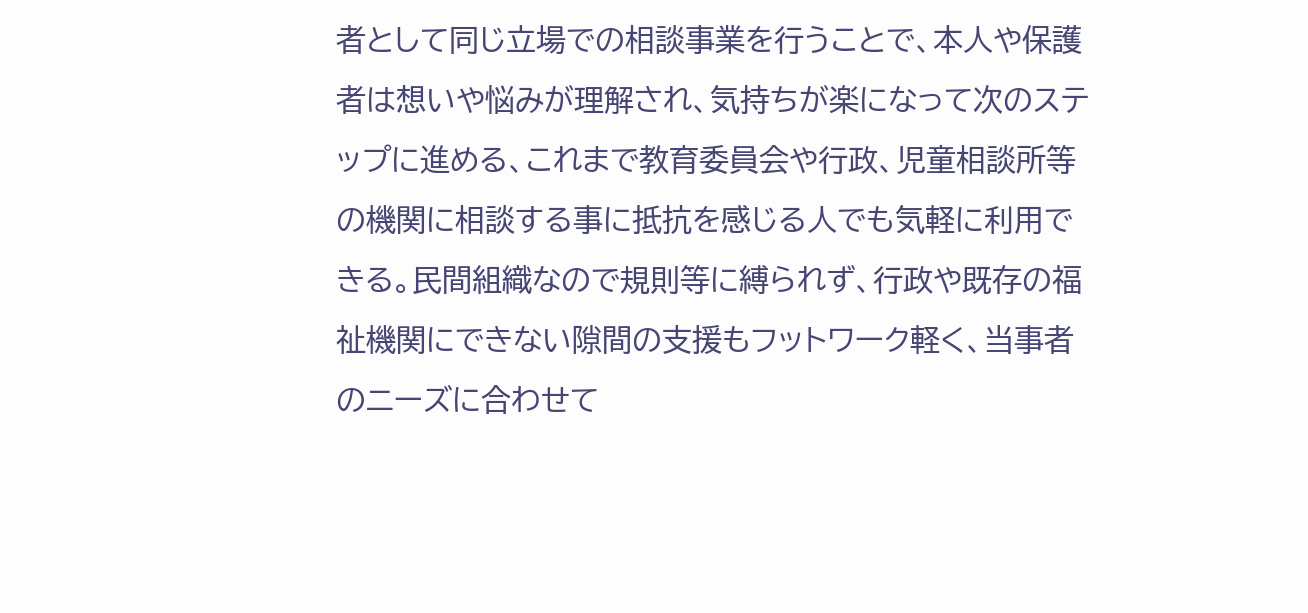者として同じ立場での相談事業を行うことで、本人や保護者は想いや悩みが理解され、気持ちが楽になって次のステップに進める、これまで教育委員会や行政、児童相談所等の機関に相談する事に抵抗を感じる人でも気軽に利用できる。民間組織なので規則等に縛られず、行政や既存の福祉機関にできない隙間の支援もフットワーク軽く、当事者のニーズに合わせて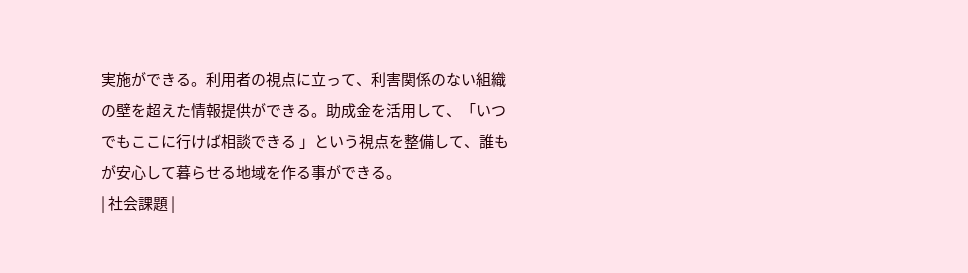実施ができる。利用者の視点に立って、利害関係のない組織の壁を超えた情報提供ができる。助成金を活用して、「いつでもここに行けば相談できる 」という視点を整備して、誰もが安心して暮らせる地域を作る事ができる。
| 社会課題 |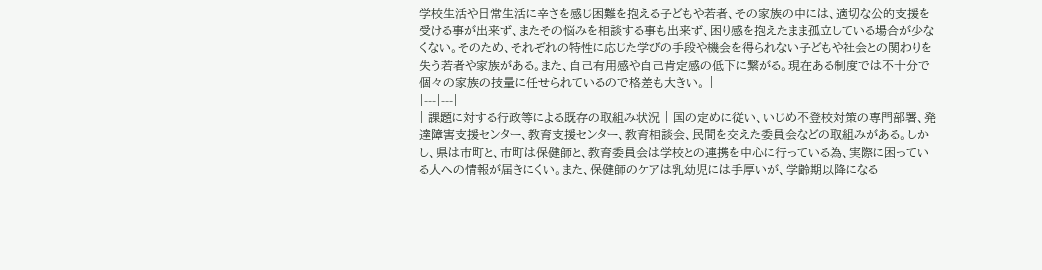学校生活や日常生活に辛さを感じ困難を抱える子どもや若者、その家族の中には、適切な公的支援を受ける事が出来ず、またその悩みを相談する事も出来ず、困り感を抱えたまま孤立している場合が少なくない。そのため、それぞれの特性に応じた学びの手段や機会を得られない子どもや社会との関わりを失う若者や家族がある。また、自己有用感や自己肯定感の低下に繋がる。現在ある制度では不十分で個々の家族の技量に任せられているので格差も大きい。 |
|---|---|
| 課題に対する行政等による既存の取組み状況 | 国の定めに従い、いじめ不登校対策の専門部署、発達障害支援センター、教育支援センター、教育相談会、民間を交えた委員会などの取組みがある。しかし、県は市町と、市町は保健師と、教育委員会は学校との連携を中心に行っている為、実際に困っている人への情報が届きにくい。また、保健師のケアは乳幼児には手厚いが、学齢期以降になる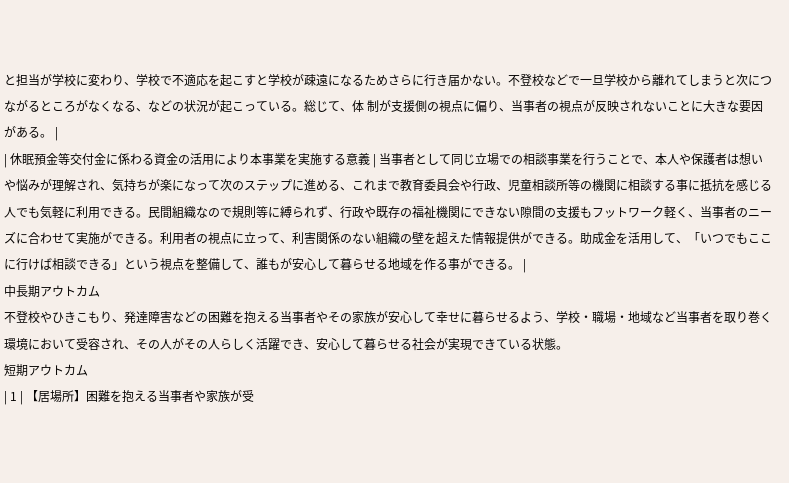と担当が学校に変わり、学校で不適応を起こすと学校が疎遠になるためさらに行き届かない。不登校などで一旦学校から離れてしまうと次につながるところがなくなる、などの状況が起こっている。総じて、体 制が支援側の視点に偏り、当事者の視点が反映されないことに大きな要因がある。 |
| 休眠預金等交付金に係わる資金の活用により本事業を実施する意義 | 当事者として同じ立場での相談事業を行うことで、本人や保護者は想いや悩みが理解され、気持ちが楽になって次のステップに進める、これまで教育委員会や行政、児童相談所等の機関に相談する事に抵抗を感じる人でも気軽に利用できる。民間組織なので規則等に縛られず、行政や既存の福祉機関にできない隙間の支援もフットワーク軽く、当事者のニーズに合わせて実施ができる。利用者の視点に立って、利害関係のない組織の壁を超えた情報提供ができる。助成金を活用して、「いつでもここに行けば相談できる」という視点を整備して、誰もが安心して暮らせる地域を作る事ができる。 |
中長期アウトカム
不登校やひきこもり、発達障害などの困難を抱える当事者やその家族が安心して幸せに暮らせるよう、学校・職場・地域など当事者を取り巻く環境において受容され、その人がその人らしく活躍でき、安心して暮らせる社会が実現できている状態。
短期アウトカム
| 1 | 【居場所】困難を抱える当事者や家族が受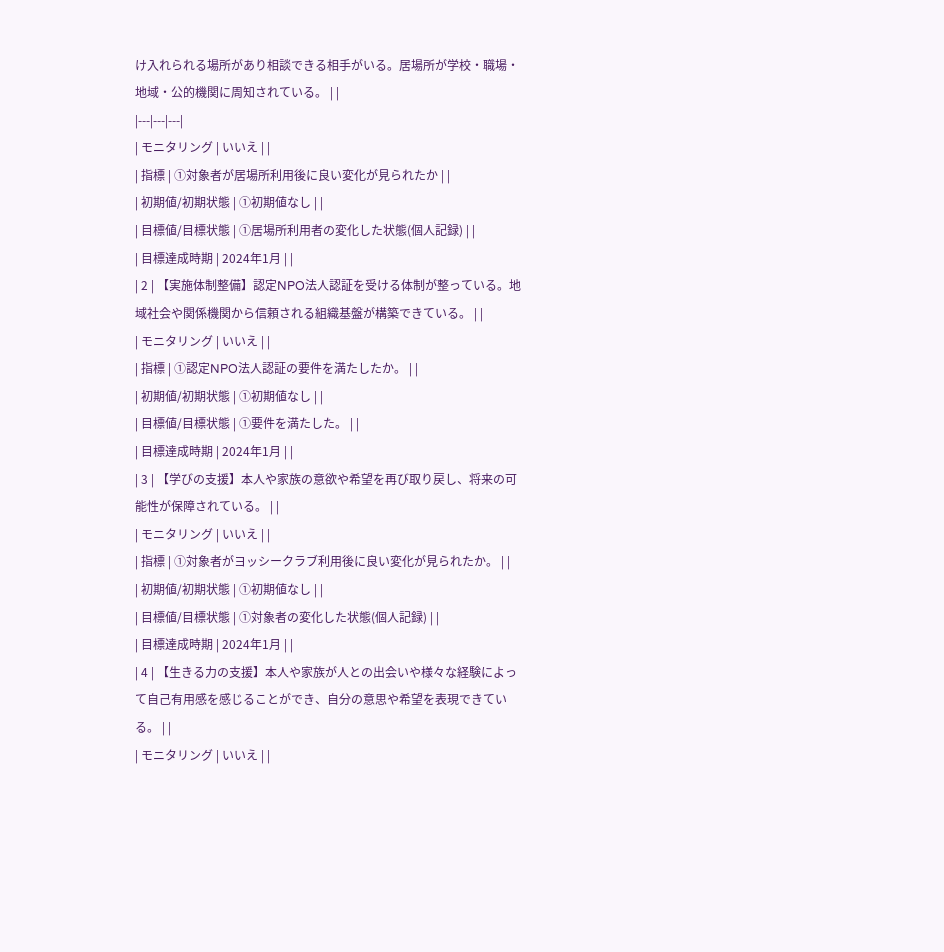け入れられる場所があり相談できる相手がいる。居場所が学校・職場・地域・公的機関に周知されている。 | |
|---|---|---|
| モニタリング | いいえ | |
| 指標 | ①対象者が居場所利用後に良い変化が見られたか | |
| 初期値/初期状態 | ①初期値なし | |
| 目標値/目標状態 | ①居場所利用者の変化した状態(個人記録) | |
| 目標達成時期 | 2024年1月 | |
| 2 | 【実施体制整備】認定NPO法人認証を受ける体制が整っている。地域社会や関係機関から信頼される組織基盤が構築できている。 | |
| モニタリング | いいえ | |
| 指標 | ①認定NPO法人認証の要件を満たしたか。 | |
| 初期値/初期状態 | ①初期値なし | |
| 目標値/目標状態 | ①要件を満たした。 | |
| 目標達成時期 | 2024年1月 | |
| 3 | 【学びの支援】本人や家族の意欲や希望を再び取り戻し、将来の可能性が保障されている。 | |
| モニタリング | いいえ | |
| 指標 | ①対象者がヨッシークラブ利用後に良い変化が見られたか。 | |
| 初期値/初期状態 | ①初期値なし | |
| 目標値/目標状態 | ①対象者の変化した状態(個人記録) | |
| 目標達成時期 | 2024年1月 | |
| 4 | 【生きる力の支援】本人や家族が人との出会いや様々な経験によって自己有用感を感じることができ、自分の意思や希望を表現できている。 | |
| モニタリング | いいえ | |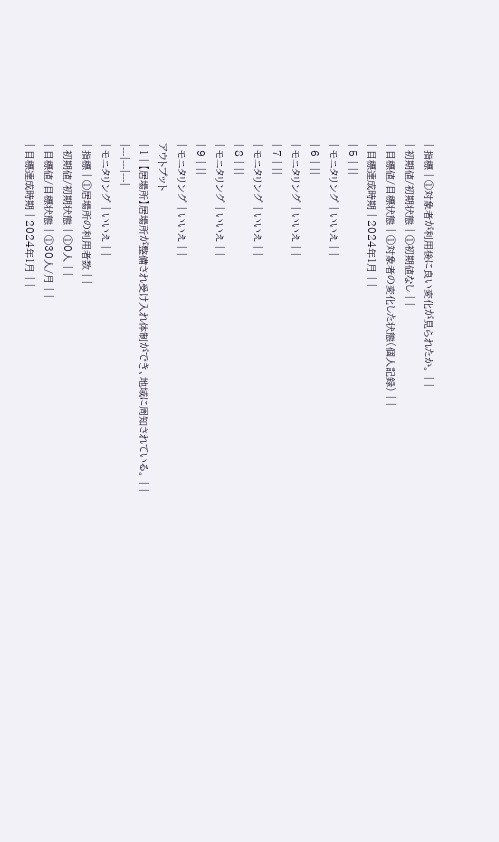| 指標 | ①対象者が利用後に良い変化が見られたか。 | |
| 初期値/初期状態 | ①初期値なし | |
| 目標値/目標状態 | ①対象者の変化した状態(個人記録) | |
| 目標達成時期 | 2024年1月 | |
| 5 | ||
| モニタリング | いいえ | |
| 6 | ||
| モニタリング | いいえ | |
| 7 | ||
| モニタリング | いいえ | |
| 8 | ||
| モニタリング | いいえ | |
| 9 | ||
| モニタリング | いいえ | |
アウトプット
| 1 | 【居場所】居場所が整備され受け入れ体制ができ、地域に周知されている。 | |
|---|---|---|
| モニタリング | いいえ | |
| 指標 | ①居場所の利用者数 | |
| 初期値/初期状態 | ①0人 | |
| 目標値/目標状態 | ①30人/月 | |
| 目標達成時期 | 2024年1月 | |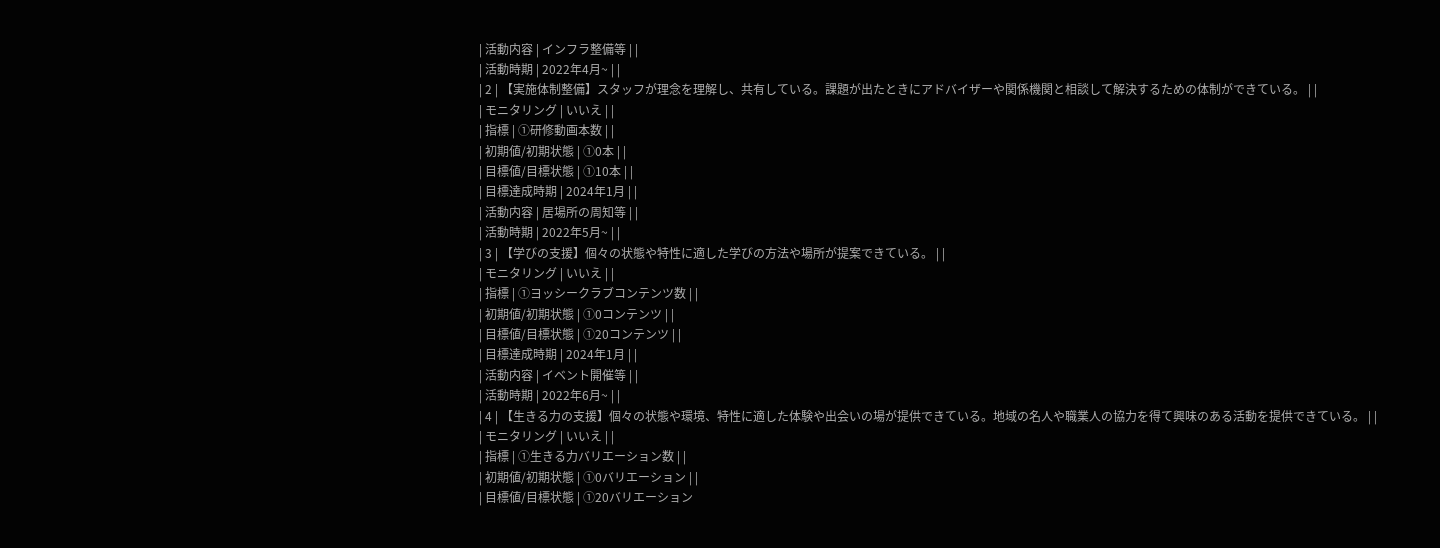| 活動内容 | インフラ整備等 | |
| 活動時期 | 2022年4月~ | |
| 2 | 【実施体制整備】スタッフが理念を理解し、共有している。課題が出たときにアドバイザーや関係機関と相談して解決するための体制ができている。 | |
| モニタリング | いいえ | |
| 指標 | ①研修動画本数 | |
| 初期値/初期状態 | ①0本 | |
| 目標値/目標状態 | ①10本 | |
| 目標達成時期 | 2024年1月 | |
| 活動内容 | 居場所の周知等 | |
| 活動時期 | 2022年5月~ | |
| 3 | 【学びの支援】個々の状態や特性に適した学びの方法や場所が提案できている。 | |
| モニタリング | いいえ | |
| 指標 | ①ヨッシークラブコンテンツ数 | |
| 初期値/初期状態 | ①0コンテンツ | |
| 目標値/目標状態 | ①20コンテンツ | |
| 目標達成時期 | 2024年1月 | |
| 活動内容 | イベント開催等 | |
| 活動時期 | 2022年6月~ | |
| 4 | 【生きる力の支援】個々の状態や環境、特性に適した体験や出会いの場が提供できている。地域の名人や職業人の協力を得て興味のある活動を提供できている。 | |
| モニタリング | いいえ | |
| 指標 | ①生きる力バリエーション数 | |
| 初期値/初期状態 | ①0バリエーション | |
| 目標値/目標状態 | ①20バリエーション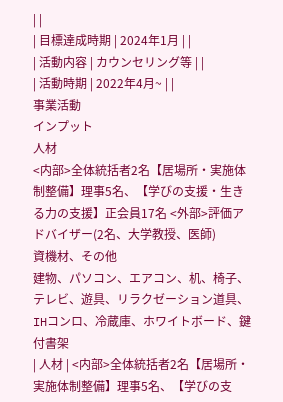| |
| 目標達成時期 | 2024年1月 | |
| 活動内容 | カウンセリング等 | |
| 活動時期 | 2022年4月~ | |
事業活動
インプット
人材
<内部>全体統括者2名【居場所・実施体制整備】理事5名、【学びの支援・生きる力の支援】正会員17名 <外部>評価アドバイザー(2名、大学教授、医師)
資機材、その他
建物、パソコン、エアコン、机、椅子、テレビ、遊具、リラクゼーション道具、IHコンロ、冷蔵庫、ホワイトボード、鍵付書架
| 人材 | <内部>全体統括者2名【居場所・実施体制整備】理事5名、【学びの支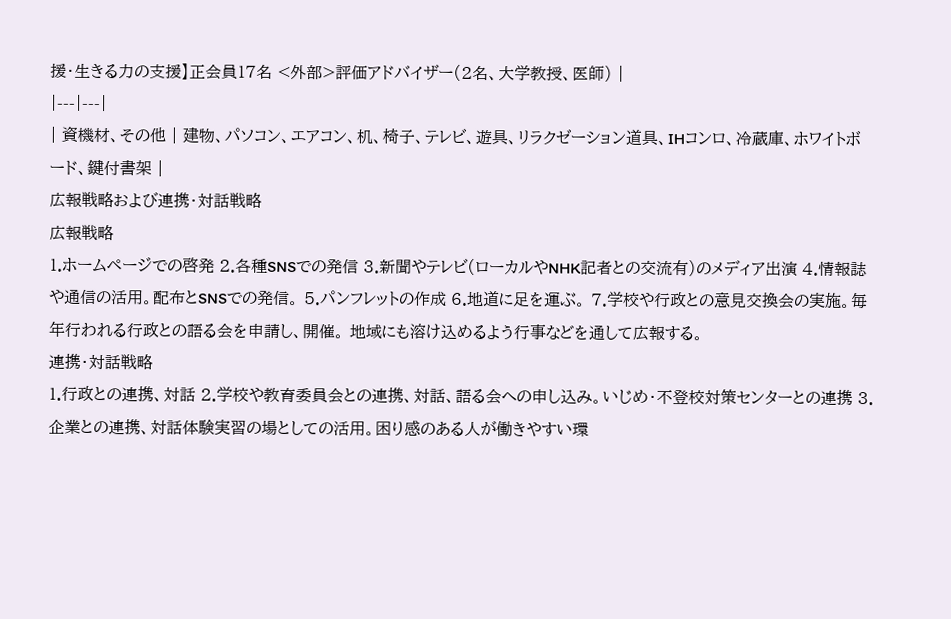援・生きる力の支援】正会員17名 <外部>評価アドバイザー(2名、大学教授、医師) |
|---|---|
| 資機材、その他 | 建物、パソコン、エアコン、机、椅子、テレビ、遊具、リラクゼーション道具、IHコンロ、冷蔵庫、ホワイトボード、鍵付書架 |
広報戦略および連携・対話戦略
広報戦略
1.ホームページでの啓発 2.各種SNSでの発信 3.新聞やテレビ(ローカルやNHK記者との交流有)のメディア出演 4.情報誌や通信の活用。配布とSNSでの発信。 5.パンフレットの作成 6.地道に足を運ぶ。 7.学校や行政との意見交換会の実施。毎年行われる行政との語る会を申請し、開催。 地域にも溶け込めるよう行事などを通して広報する。
連携・対話戦略
1.行政との連携、対話 2.学校や教育委員会との連携、対話、語る会への申し込み。いじめ・不登校対策センターとの連携 3.企業との連携、対話体験実習の場としての活用。困り感のある人が働きやすい環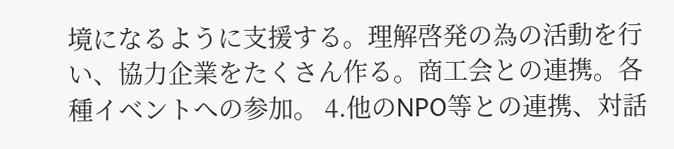境になるように支援する。理解啓発の為の活動を行い、協力企業をたくさん作る。商工会との連携。各種イベントへの参加。 4.他のNPO等との連携、対話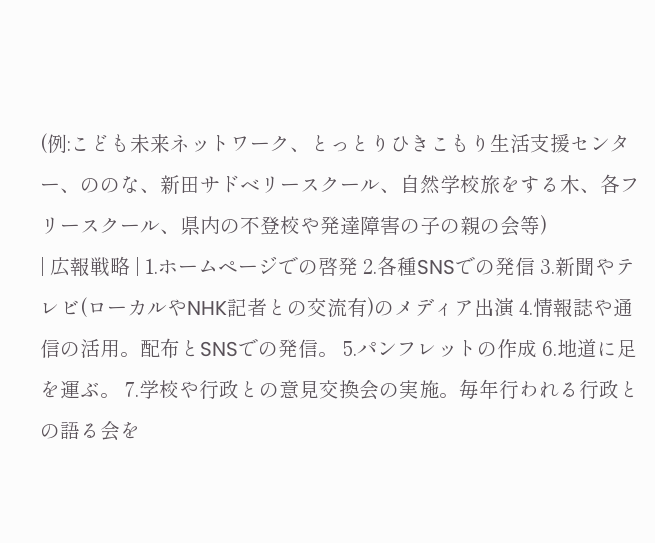(例:こども未来ネットワーク、とっとりひきこもり生活支援センター、ののな、新田サドベリースクール、自然学校旅をする木、各フリースクール、県内の不登校や発達障害の子の親の会等)
| 広報戦略 | 1.ホームページでの啓発 2.各種SNSでの発信 3.新聞やテレビ(ローカルやNHK記者との交流有)のメディア出演 4.情報誌や通信の活用。配布とSNSでの発信。 5.パンフレットの作成 6.地道に足を運ぶ。 7.学校や行政との意見交換会の実施。毎年行われる行政との語る会を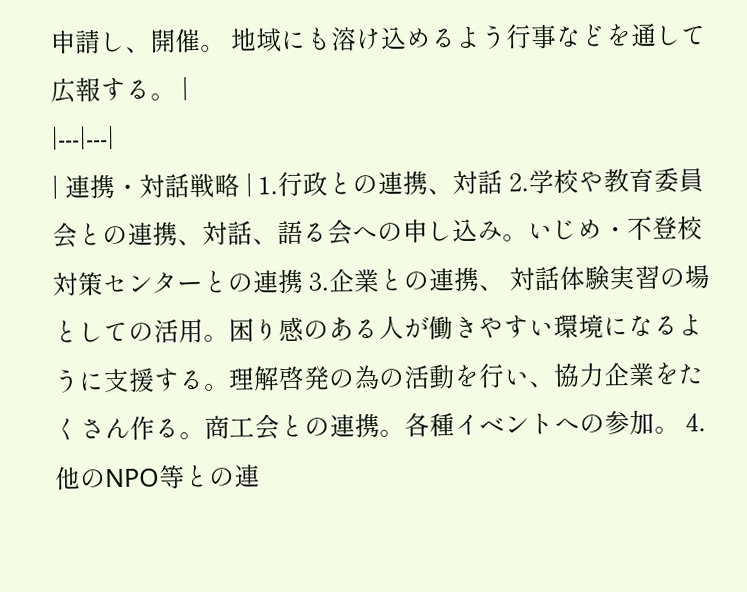申請し、開催。 地域にも溶け込めるよう行事などを通して広報する。 |
|---|---|
| 連携・対話戦略 | 1.行政との連携、対話 2.学校や教育委員会との連携、対話、語る会への申し込み。いじめ・不登校対策センターとの連携 3.企業との連携、 対話体験実習の場としての活用。困り感のある人が働きやすい環境になるように支援する。理解啓発の為の活動を行い、協力企業をたくさん作る。商工会との連携。各種イベントへの参加。 4.他のNPO等との連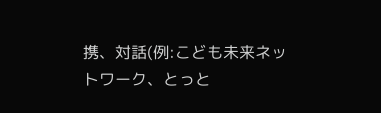携、対話(例:こども未来ネットワーク、とっと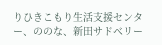りひきこもり生活支援センター、ののな、新田サドベリー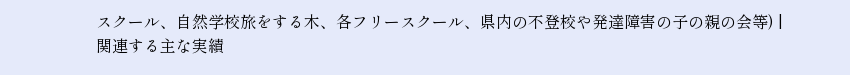スクール、自然学校旅をする木、各フリースクール、県内の不登校や発達障害の子の親の会等) |
関連する主な実績